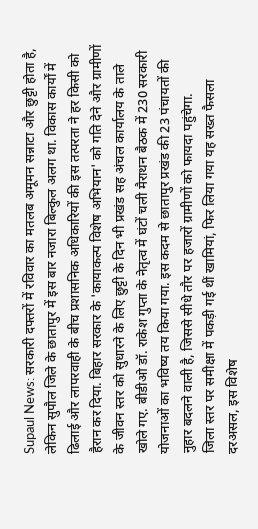Supaul News: सरकारी दफ्तरों में रविवार का मतलब अमूमन सन्नाटा और छुट्टी होता है, लेकिन सुपौल जिले के छातापुर में इस बार नजारा बिल्कुल अलग था. विकास कार्यों में ढिलाई और लापरवाही के बीच प्रशासनिक अधिकारियों की इस तत्परता ने हर किसी को हैरान कर दिया. बिहार सरकार के 'कायाकल्प विशेष अभियान' को गति देने और ग्रामीणों के जीवन स्तर को सुधारने के लिए छुट्टी के दिन भी प्रखंड सह अंचल कार्यालय के ताले खोले गए. बीडीओ डॉ. राकेश गुप्ता के नेतृत्व में घंटों चली मैराथन बैठक में 230 सरकारी योजनाओं का भविष्य तय किया गया. इस कदम से छातापुर प्रखंड की 23 पंचायतों की नुहार बदलने वाली है, जिससे सीधे तौर पर हजारों ग्रामीणों को फायदा पहुंचेगा.
जिला स्तर पर समीक्षा में पकड़ी गई थीं खामियां, फिर लिया गया यह सख्त फैसला
दरअसल, इस विशेष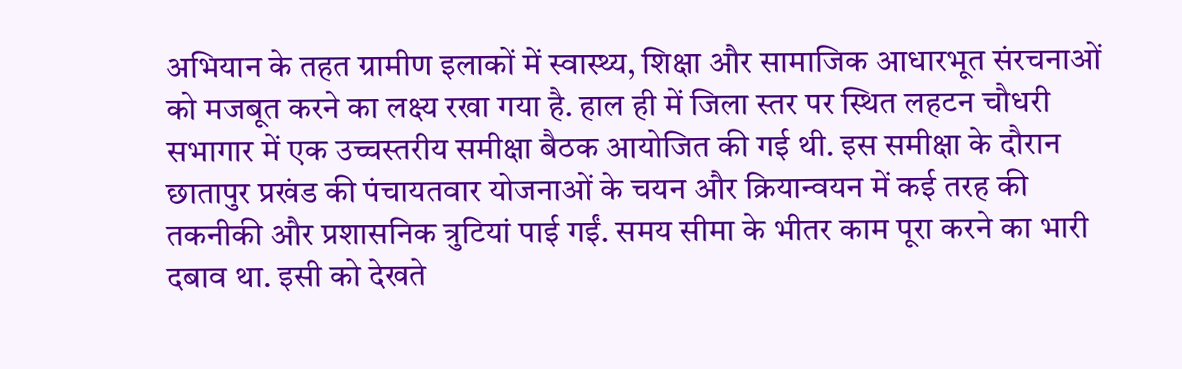अभियान के तहत ग्रामीण इलाकों में स्वास्थ्य, शिक्षा और सामाजिक आधारभूत संरचनाओं को मजबूत करने का लक्ष्य रखा गया है. हाल ही में जिला स्तर पर स्थित लहटन चौधरी सभागार में एक उच्चस्तरीय समीक्षा बैठक आयोजित की गई थी. इस समीक्षा के दौरान छातापुर प्रखंड की पंचायतवार योजनाओं के चयन और क्रियान्वयन में कई तरह की तकनीकी और प्रशासनिक त्रुटियां पाई गईं. समय सीमा के भीतर काम पूरा करने का भारी दबाव था. इसी को देखते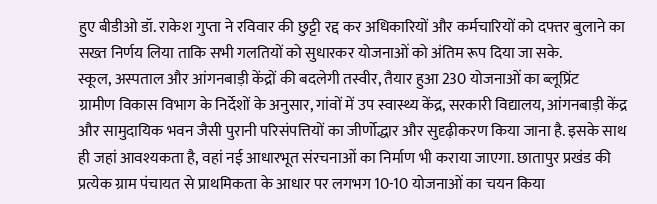हुए बीडीओ डॉ. राकेश गुप्ता ने रविवार की छुट्टी रद्द कर अधिकारियों और कर्मचारियों को दफ्तर बुलाने का सख्त निर्णय लिया ताकि सभी गलतियों को सुधारकर योजनाओं को अंतिम रूप दिया जा सके.
स्कूल, अस्पताल और आंगनबाड़ी केंद्रों की बदलेगी तस्वीर, तैयार हुआ 230 योजनाओं का ब्लूप्रिंट
ग्रामीण विकास विभाग के निर्देशों के अनुसार, गांवों में उप स्वास्थ्य केंद्र, सरकारी विद्यालय, आंगनबाड़ी केंद्र और सामुदायिक भवन जैसी पुरानी परिसंपत्तियों का जीर्णोद्धार और सुदृढ़ीकरण किया जाना है. इसके साथ ही जहां आवश्यकता है, वहां नई आधारभूत संरचनाओं का निर्माण भी कराया जाएगा. छातापुर प्रखंड की प्रत्येक ग्राम पंचायत से प्राथमिकता के आधार पर लगभग 10-10 योजनाओं का चयन किया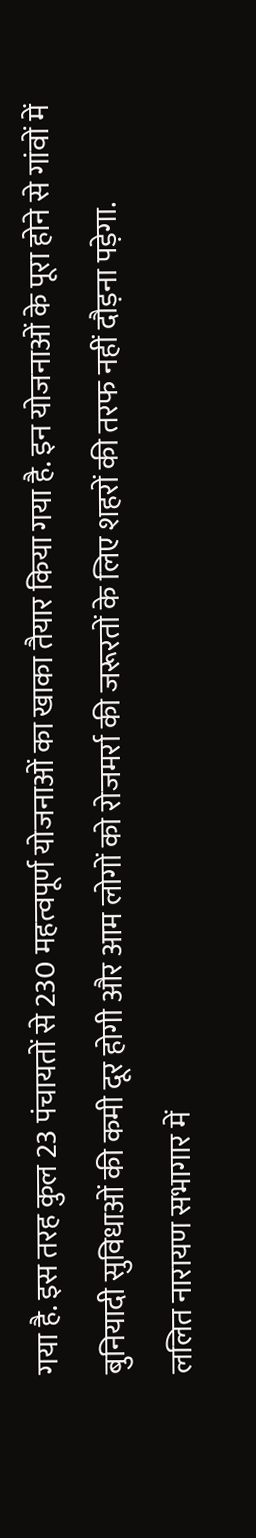गया है. इस तरह कुल 23 पंचायतों से 230 महत्वपूर्ण योजनाओं का खाका तैयार किया गया है. इन योजनाओं के पूरा होने से गांवों में बुनियादी सुविधाओं की कमी दूर होगी और आम लोगों को रोजमर्रा की जरूरतों के लिए शहरों की तरफ नहीं दौड़ना पड़ेगा.
ललित नारायण सभागार में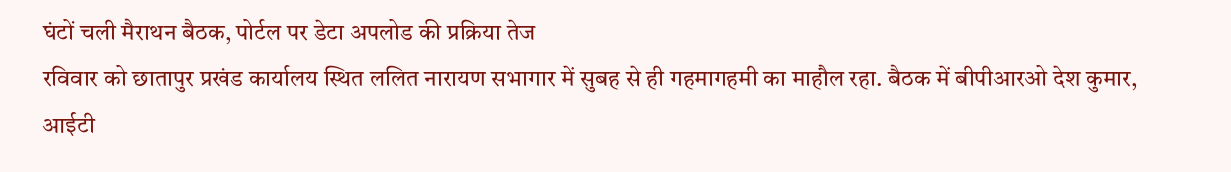घंटों चली मैराथन बैठक, पोर्टल पर डेटा अपलोड की प्रक्रिया तेज
रविवार को छातापुर प्रखंड कार्यालय स्थित ललित नारायण सभागार में सुबह से ही गहमागहमी का माहौल रहा. बैठक में बीपीआरओ देश कुमार, आईटी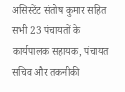असिस्टेंट संतोष कुमार सहित सभी 23 पंचायतों के कार्यपालक सहायक, पंचायत सचिव और तकनीकी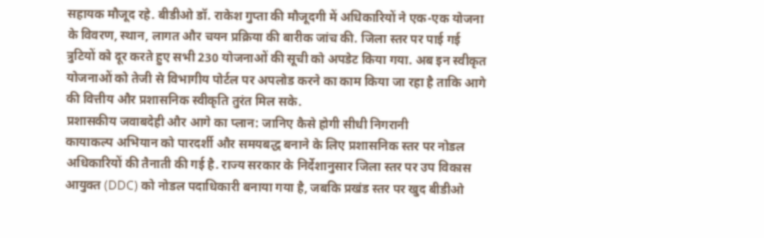सहायक मौजूद रहे. बीडीओ डॉ. राकेश गुप्ता की मौजूदगी में अधिकारियों ने एक-एक योजना के विवरण, स्थान, लागत और चयन प्रक्रिया की बारीक जांच की. जिला स्तर पर पाई गई त्रुटियों को दूर करते हुए सभी 230 योजनाओं की सूची को अपडेट किया गया. अब इन स्वीकृत योजनाओं को तेजी से विभागीय पोर्टल पर अपलोड करने का काम किया जा रहा है ताकि आगे की वित्तीय और प्रशासनिक स्वीकृति तुरंत मिल सके.
प्रशासकीय जवाबदेही और आगे का प्लान: जानिए कैसे होगी सीधी निगरानी
कायाकल्प अभियान को पारदर्शी और समयबद्ध बनाने के लिए प्रशासनिक स्तर पर नोडल अधिकारियों की तैनाती की गई है. राज्य सरकार के निर्देशानुसार जिला स्तर पर उप विकास आयुक्त (DDC) को नोडल पदाधिकारी बनाया गया है, जबकि प्रखंड स्तर पर खुद बीडीओ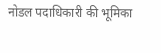नोडल पदाधिकारी की भूमिका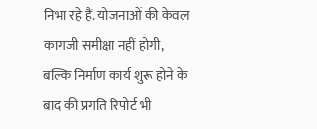निभा रहे हैं. योजनाओं की केवल कागजी समीक्षा नहीं होगी, बल्कि निर्माण कार्य शुरू होने के बाद की प्रगति रिपोर्ट भी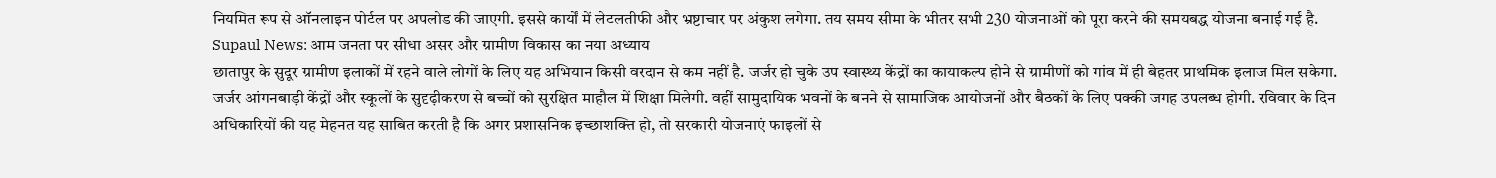नियमित रूप से ऑनलाइन पोर्टल पर अपलोड की जाएगी. इससे कार्यों में लेटलतीफी और भ्रष्टाचार पर अंकुश लगेगा. तय समय सीमा के भीतर सभी 230 योजनाओं को पूरा करने की समयबद्ध योजना बनाई गई है.
Supaul News: आम जनता पर सीधा असर और ग्रामीण विकास का नया अध्याय
छातापुर के सुदूर ग्रामीण इलाकों में रहने वाले लोगों के लिए यह अभियान किसी वरदान से कम नहीं है. जर्जर हो चुके उप स्वास्थ्य केंद्रों का कायाकल्प होने से ग्रामीणों को गांव में ही बेहतर प्राथमिक इलाज मिल सकेगा. जर्जर आंगनबाड़ी केंद्रों और स्कूलों के सुदृढ़ीकरण से बच्चों को सुरक्षित माहौल में शिक्षा मिलेगी. वहीं सामुदायिक भवनों के बनने से सामाजिक आयोजनों और बैठकों के लिए पक्की जगह उपलब्ध होगी. रविवार के दिन अधिकारियों की यह मेहनत यह साबित करती है कि अगर प्रशासनिक इच्छाशक्ति हो, तो सरकारी योजनाएं फाइलों से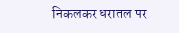निकलकर धरातल पर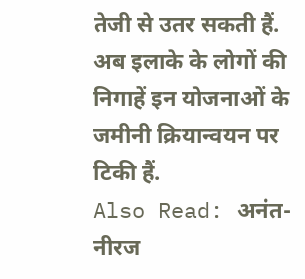तेजी से उतर सकती हैं. अब इलाके के लोगों की निगाहें इन योजनाओं के जमीनी क्रियान्वयन पर टिकी हैं.
Also Read: अनंत-नीरज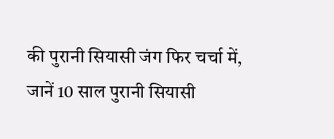की पुरानी सियासी जंग फिर चर्चा में, जानें 10 साल पुरानी सियासी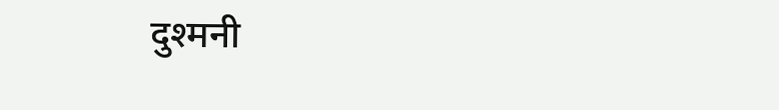दुश्मनी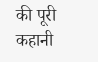की पूरी कहानी